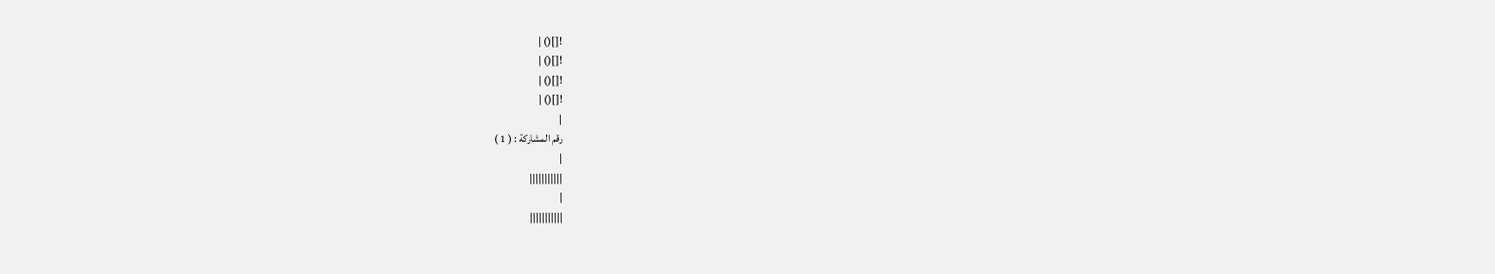![]() |
![]() |
![]() |
![]() |
|
رقم المشاركة : ( 1 )
|
|||||||||||
|
|||||||||||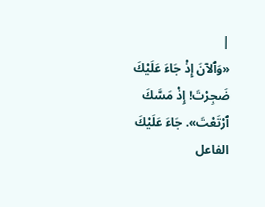|
«وَٱلآنَ إِذْ جَاءَ عَلَيْكَ ضَجِرْتَ! إِذْ مَسَّكَ ٱرْتَعْتَ». جَاءَ عَلَيْكَ الفاعل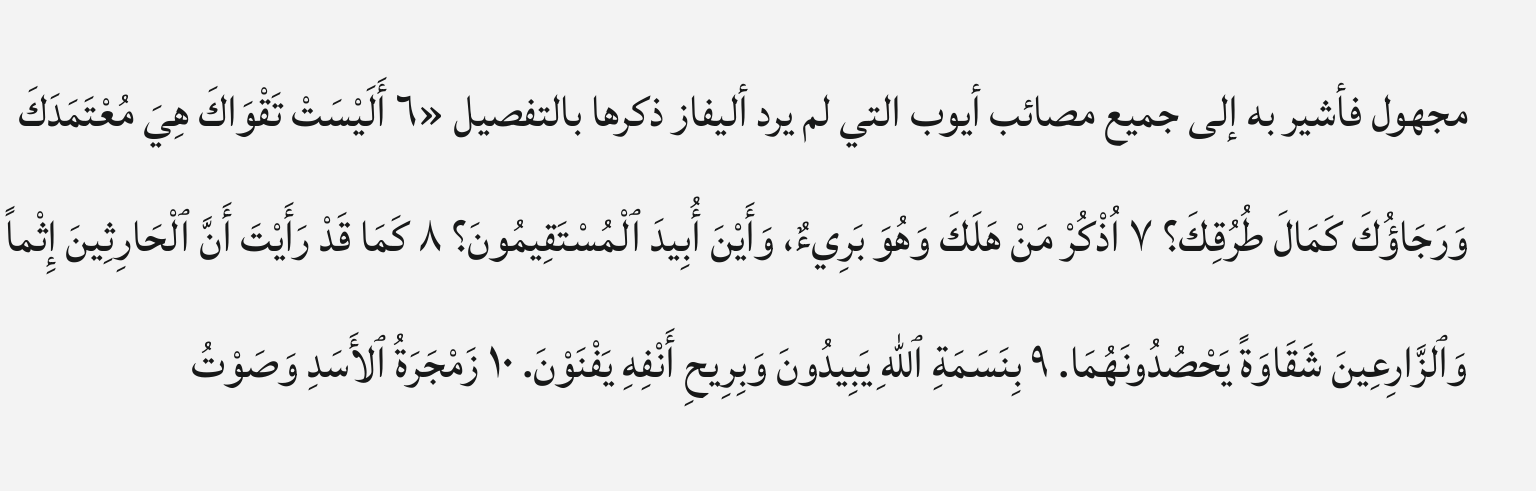مجهول فأشير به إلى جميع مصائب أيوب التي لم يرد أليفاز ذكرها بالتفصيل «٦ أَلَيْسَتْ تَقْوَاكَ هِيَ مُعْتَمَدَكَ وَرَجَاؤُكَ كَمَالَ طُرُقِكَ؟ ٧ اُذْكُرْ مَنْ هَلَكَ وَهُوَ بَرِيءٌ، وَأَيْنَ أُبِيدَ ٱلْمُسْتَقِيمُونَ؟ ٨ كَمَا قَدْ رَأَيْتَ أَنَّ ٱلْحَارِثِينَ إِثْماً وَٱلزَّارِعِينَ شَقَاوَةً يَحْصُدُونَهُمَا. ٩ بِنَسَمَةِ ٱللّٰهِ يَبِيدُونَ وَبِرِيحِ أَنْفِهِ يَفْنَوْنَ. ١٠ زَمْجَرَةُ ٱلأَسَدِ وَصَوْتُ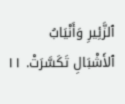ٱلزَّئِيرِ وَأَنْيَابُ ٱلأَشْبَالِ تَكَسَّرَتْ. ١١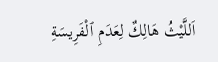اَللَّيْثُ هَالِكٌ لِعَدَمِ ٱلْفَرِيسَةِ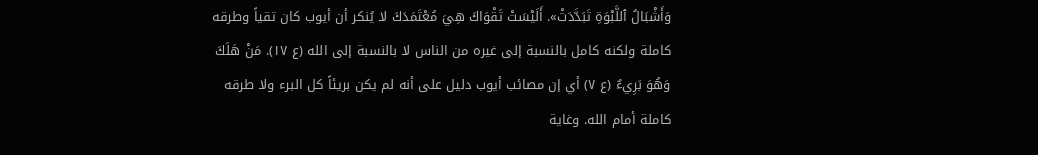وَأَشْبَالُ ٱللَّبْوَةِ تَبَدَّدَتْ». أَلَيْسَتْ تَقْوَاكَ هِيَ مُعْتَمَدَكَ لا يُنكر أن أيوب كان تقياً وطرقه كاملة ولكنه كامل بالنسبة إلى غيره من الناس لا بالنسبة إلى الله (ع ١٧). مَنْ هَلَكَ وَهُوَ بَرِيءٌ (ع ٧) أي إن مصائب أيوب دليل على أنه لم يكن بريئاً كل البرء ولا طرقه كاملة أمام الله. وغاية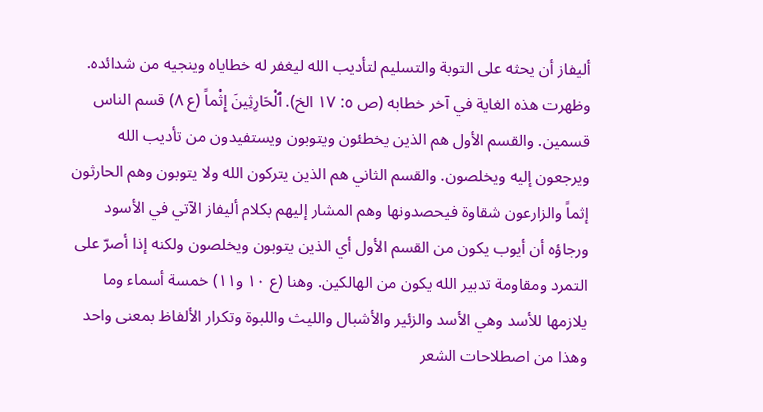أليفاز أن يحثه على التوبة والتسليم لتأديب الله ليغفر له خطاياه وينجيه من شدائده. وظهرت هذه الغاية في آخر خطابه (ص ٥: ١٧ الخ). ٱلْحَارِثِينَ إِثْماً (ع ٨) قسم الناس قسمين. والقسم الأول هم الذين يخطئون ويتوبون ويستفيدون من تأديب الله ويرجعون إليه ويخلصون. والقسم الثاني هم الذين يتركون الله ولا يتوبون وهم الحارثون إثماً والزارعون شقاوة فيحصدونها وهم المشار إليهم بكلام أليفاز الآتي في الأسود ورجاؤه أن أيوب يكون من القسم الأول أي الذين يتوبون ويخلصون ولكنه إذا أصرّ على التمرد ومقاومة تدبير الله يكون من الهالكين. وهنا (ع ١٠ و١١) خمسة أسماء وما يلازمها للأسد وهي الأسد والزئير والأشبال والليث واللبوة وتكرار الألفاظ بمعنى واحد وهذا من اصطلاحات الشعر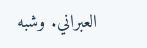العبراني. وشبه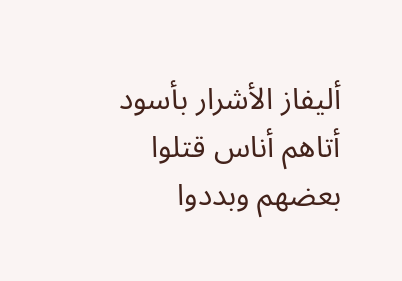أليفاز الأشرار بأسود أتاهم أناس قتلوا بعضهم وبددوا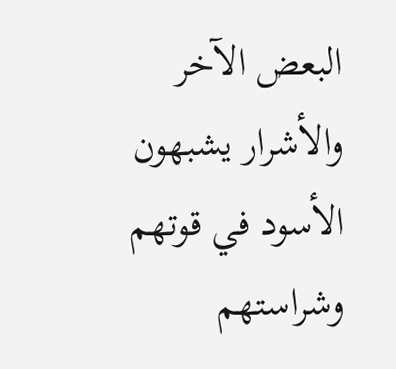البعض الآخر والأشرار يشبهون الأسود في قوتهم وشراستهم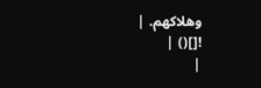وهلاكهم. |
![]() |
|